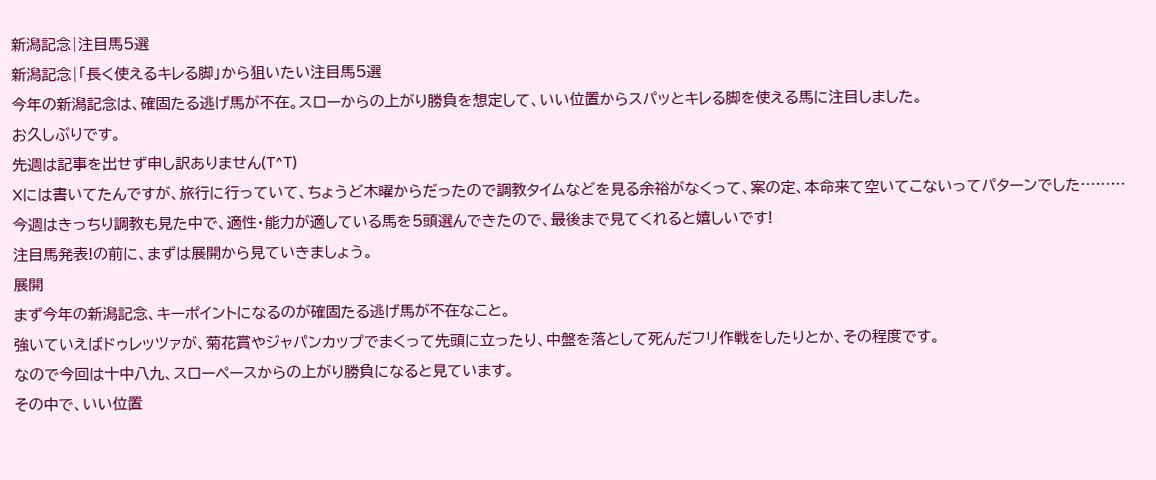新潟記念|注目馬5選
新潟記念|「長く使えるキレる脚」から狙いたい注目馬5選
今年の新潟記念は、確固たる逃げ馬が不在。スローからの上がり勝負を想定して、いい位置からスパッとキレる脚を使える馬に注目しました。
お久しぶりです。
先週は記事を出せず申し訳ありません(T^T)
Xには書いてたんですが、旅行に行っていて、ちょうど木曜からだったので調教タイムなどを見る余裕がなくって、案の定、本命来て空いてこないってパターンでした………
今週はきっちり調教も見た中で、適性・能力が適している馬を5頭選んできたので、最後まで見てくれると嬉しいです!
注目馬発表!の前に、まずは展開から見ていきましょう。
展開
まず今年の新潟記念、キーポイントになるのが確固たる逃げ馬が不在なこと。
強いていえばドゥレッツァが、菊花賞やジャパンカップでまくって先頭に立ったり、中盤を落として死んだフリ作戦をしたりとか、その程度です。
なので今回は十中八九、スローペースからの上がり勝負になると見ています。
その中で、いい位置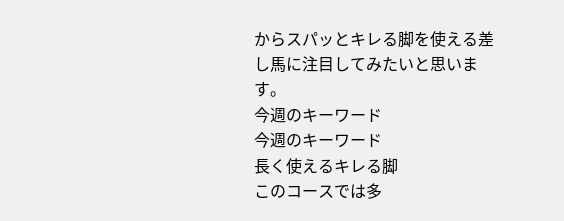からスパッとキレる脚を使える差し馬に注目してみたいと思います。
今週のキーワード
今週のキーワード
長く使えるキレる脚
このコースでは多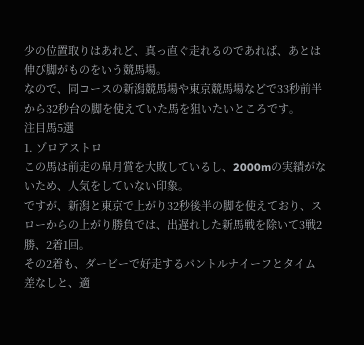少の位置取りはあれど、真っ直ぐ走れるのであれば、あとは伸び脚がものをいう競馬場。
なので、同コースの新潟競馬場や東京競馬場などで33秒前半から32秒台の脚を使えていた馬を狙いたいところです。
注目馬5選
1. ゾロアストロ
この馬は前走の皐月賞を大敗しているし、2000mの実績がないため、人気をしていない印象。
ですが、新潟と東京で上がり32秒後半の脚を使えており、スローからの上がり勝負では、出遅れした新馬戦を除いて3戦2勝、2着1回。
その2着も、ダービーで好走するパントルナイーフとタイム差なしと、適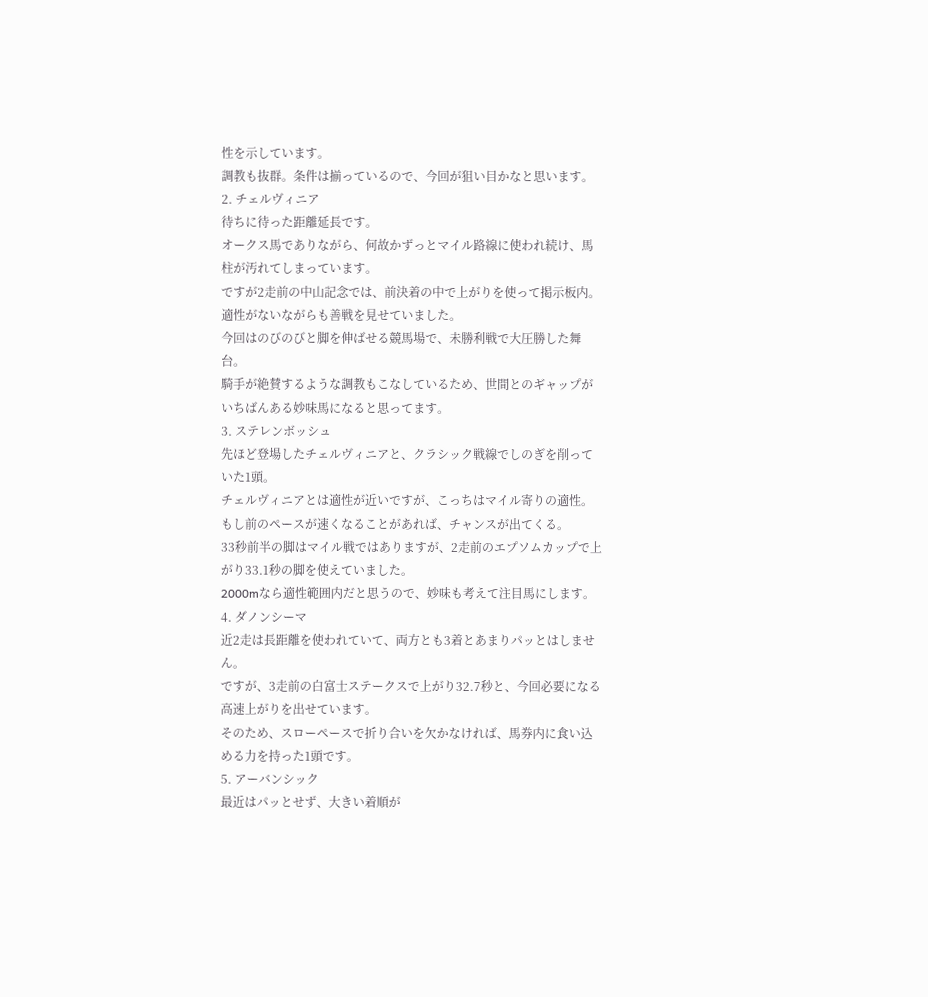性を示しています。
調教も抜群。条件は揃っているので、今回が狙い目かなと思います。
2. チェルヴィニア
待ちに待った距離延長です。
オークス馬でありながら、何故かずっとマイル路線に使われ続け、馬柱が汚れてしまっています。
ですが2走前の中山記念では、前決着の中で上がりを使って掲示板内。適性がないながらも善戦を見せていました。
今回はのびのびと脚を伸ばせる競馬場で、未勝利戦で大圧勝した舞台。
騎手が絶賛するような調教もこなしているため、世間とのギャップがいちばんある妙味馬になると思ってます。
3. ステレンボッシュ
先ほど登場したチェルヴィニアと、クラシック戦線でしのぎを削っていた1頭。
チェルヴィニアとは適性が近いですが、こっちはマイル寄りの適性。
もし前のペースが速くなることがあれば、チャンスが出てくる。
33秒前半の脚はマイル戦ではありますが、2走前のエプソムカップで上がり33.1秒の脚を使えていました。
2000mなら適性範囲内だと思うので、妙味も考えて注目馬にします。
4. ダノンシーマ
近2走は長距離を使われていて、両方とも3着とあまりパッとはしません。
ですが、3走前の白富士ステークスで上がり32.7秒と、今回必要になる高速上がりを出せています。
そのため、スローペースで折り合いを欠かなければ、馬券内に食い込める力を持った1頭です。
5. アーバンシック
最近はパッとせず、大きい着順が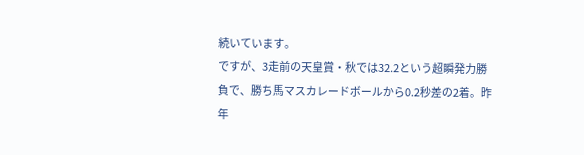続いています。
ですが、3走前の天皇賞・秋では32.2という超瞬発力勝負で、勝ち馬マスカレードボールから0.2秒差の2着。昨年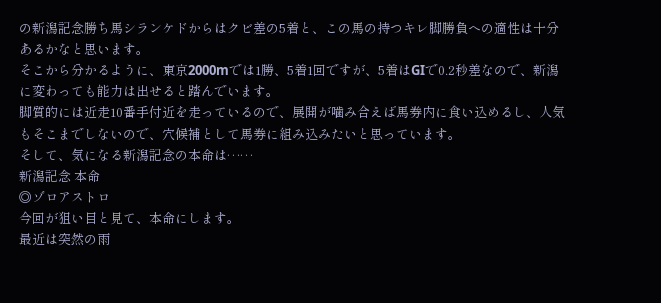の新潟記念勝ち馬シランケドからはクビ差の5着と、この馬の持つキレ脚勝負への適性は十分あるかなと思います。
そこから分かるように、東京2000mでは1勝、5着1回ですが、5着はGIで0.2秒差なので、新潟に変わっても能力は出せると踏んでいます。
脚質的には近走10番手付近を走っているので、展開が噛み合えば馬券内に食い込めるし、人気もそこまでしないので、穴候補として馬券に組み込みたいと思っています。
そして、気になる新潟記念の本命は……
新潟記念 本命
◎ゾロアストロ
今回が狙い目と見て、本命にします。
最近は突然の雨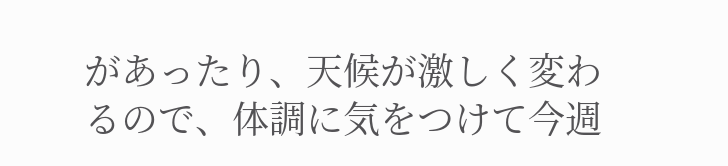があったり、天候が激しく変わるので、体調に気をつけて今週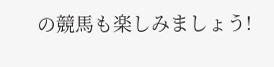の競馬も楽しみましょう!